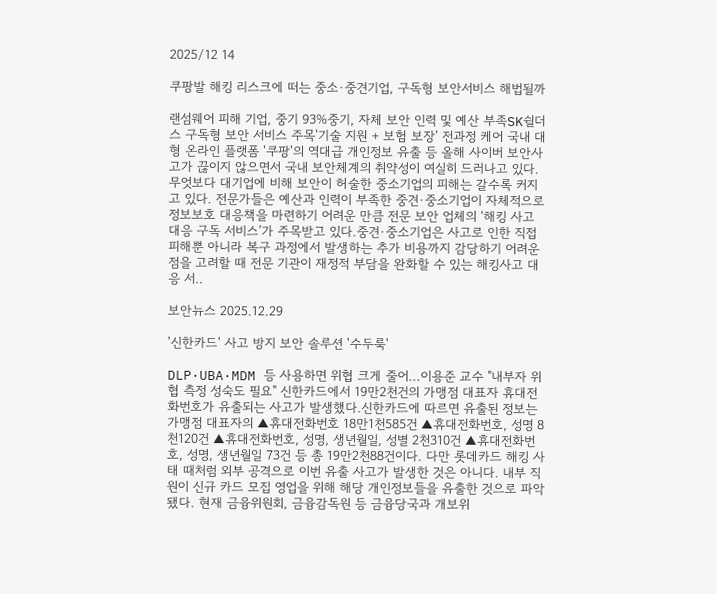2025/12 14

쿠팡발 해킹 리스크에 떠는 중소·중견기업, 구독형 보안서비스 해법될까

랜섬웨어 피해 기업, 중기 93%중기, 자체 보안 인력 및 예산 부족SK쉴더스 구독형 보안 서비스 주목'기술 지원 + 보험 보장' 전과정 케어 국내 대형 온라인 플랫폼 '쿠팡'의 역대급 개인정보 유출 등 올해 사이버 보안사고가 끊이지 않으면서 국내 보안체계의 취약성이 여실히 드러나고 있다. 무엇보다 대기업에 비해 보안이 허술한 중소기업의 피해는 갈수록 커지고 있다. 전문가들은 예산과 인력이 부족한 중견·중소기업이 자체적으로 정보보호 대응책을 마련하기 어려운 만큼 전문 보안 업체의 ‘해킹 사고 대응 구독 서비스’가 주목받고 있다.중견·중소기업은 사고로 인한 직접 피해뿐 아니라 복구 과정에서 발생하는 추가 비용까지 감당하기 어려운 점을 고려할 때 전문 기관이 재정적 부담을 완화할 수 있는 해킹사고 대응 서..

보안뉴스 2025.12.29

'신한카드' 사고 방지 보안 솔루션 '수두룩'

DLP·UBA·MDM 등 사용하면 위협 크게 줄어...이용준 교수 "내부자 위협 측정 성숙도 필요" 신한카드에서 19만2천건의 가맹점 대표자 휴대전화번호가 유출되는 사고가 발생했다.신한카드에 따르면 유출된 정보는 가맹점 대표자의 ▲휴대전화번호 18만1천585건 ▲휴대전화번호, 성명 8천120건 ▲휴대전화번호, 성명, 생년월일, 성별 2천310건 ▲휴대전화번호, 성명, 생년월일 73건 등 총 19만2천88건이다. 다만 롯데카드 해킹 사태 때처럼 외부 공격으로 이번 유출 사고가 발생한 것은 아니다. 내부 직원이 신규 카드 모집 영업을 위해 해당 개인정보들을 유출한 것으로 파악됐다. 현재 금융위원회, 금융감독원 등 금융당국과 개보위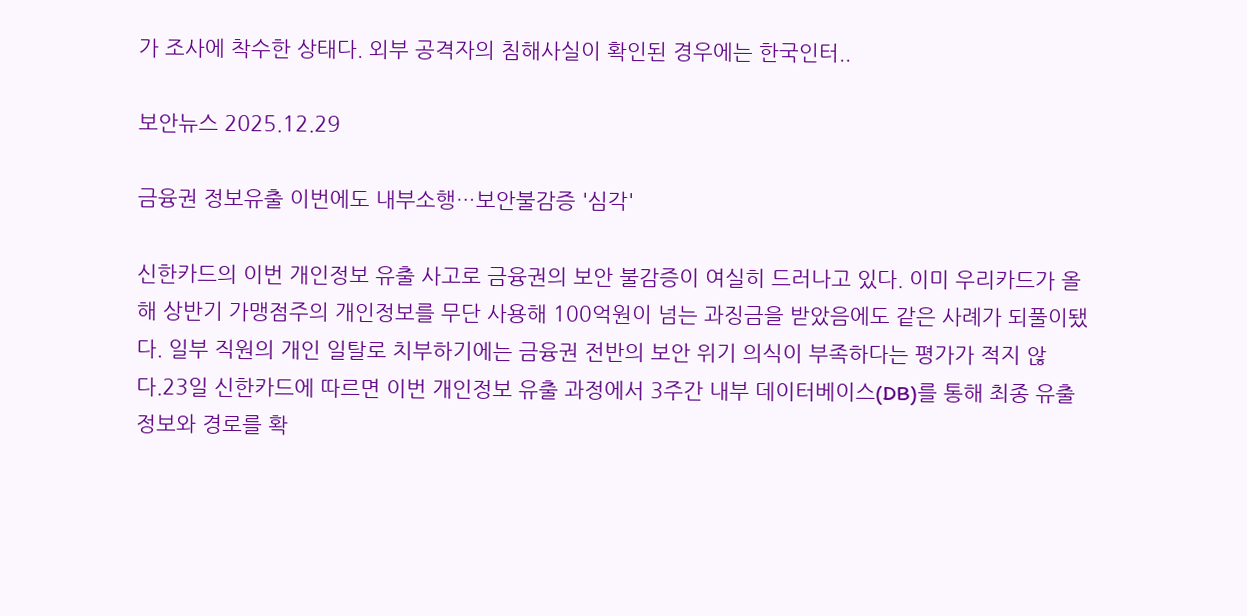가 조사에 착수한 상태다. 외부 공격자의 침해사실이 확인된 경우에는 한국인터..

보안뉴스 2025.12.29

금융권 정보유출 이번에도 내부소행…보안불감증 '심각'

신한카드의 이번 개인정보 유출 사고로 금융권의 보안 불감증이 여실히 드러나고 있다. 이미 우리카드가 올해 상반기 가맹점주의 개인정보를 무단 사용해 100억원이 넘는 과징금을 받았음에도 같은 사례가 되풀이됐다. 일부 직원의 개인 일탈로 치부하기에는 금융권 전반의 보안 위기 의식이 부족하다는 평가가 적지 않다.23일 신한카드에 따르면 이번 개인정보 유출 과정에서 3주간 내부 데이터베이스(DB)를 통해 최종 유출 정보와 경로를 확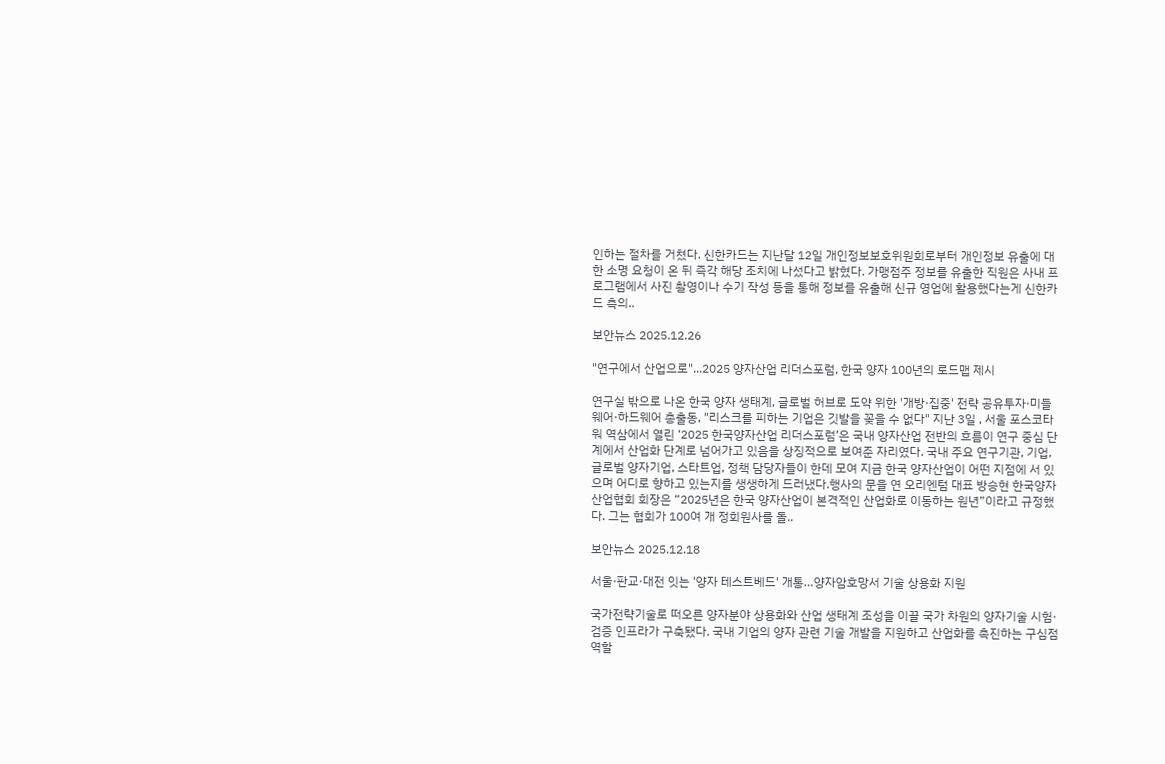인하는 절차를 거쳤다. 신한카드는 지난달 12일 개인정보보호위원회로부터 개인정보 유출에 대한 소명 요청이 온 뒤 즉각 해당 조치에 나섰다고 밝혔다. 가맹점주 정보를 유출한 직원은 사내 프로그램에서 사진 촬영이나 수기 작성 등을 통해 정보를 유출해 신규 영업에 활용했다는게 신한카드 측의..

보안뉴스 2025.12.26

"연구에서 산업으로"...2025 양자산업 리더스포럼, 한국 양자 100년의 로드맵 제시

연구실 밖으로 나온 한국 양자 생태계, 글로벌 허브로 도약 위한 '개방·집중' 전략 공유투자·미들웨어·하드웨어 총출동, "리스크를 피하는 기업은 깃발을 꽂을 수 없다" 지난 3일 , 서울 포스코타워 역삼에서 열린 ‘2025 한국양자산업 리더스포럼’은 국내 양자산업 전반의 흐름이 연구 중심 단계에서 산업화 단계로 넘어가고 있음을 상징적으로 보여준 자리였다. 국내 주요 연구기관, 기업, 글로벌 양자기업, 스타트업, 정책 담당자들이 한데 모여 지금 한국 양자산업이 어떤 지점에 서 있으며 어디로 향하고 있는지를 생생하게 드러냈다.행사의 문을 연 오리엔텀 대표 방승현 한국양자산업협회 회장은 “2025년은 한국 양자산업이 본격적인 산업화로 이동하는 원년”이라고 규정했다. 그는 협회가 100여 개 정회원사를 돌..

보안뉴스 2025.12.18

서울·판교·대전 잇는 '양자 테스트베드' 개통…양자암호망서 기술 상용화 지원

국가전략기술로 떠오른 양자분야 상용화와 산업 생태계 조성을 이끌 국가 차원의 양자기술 시험·검증 인프라가 구축됐다. 국내 기업의 양자 관련 기술 개발을 지원하고 산업화를 촉진하는 구심점 역할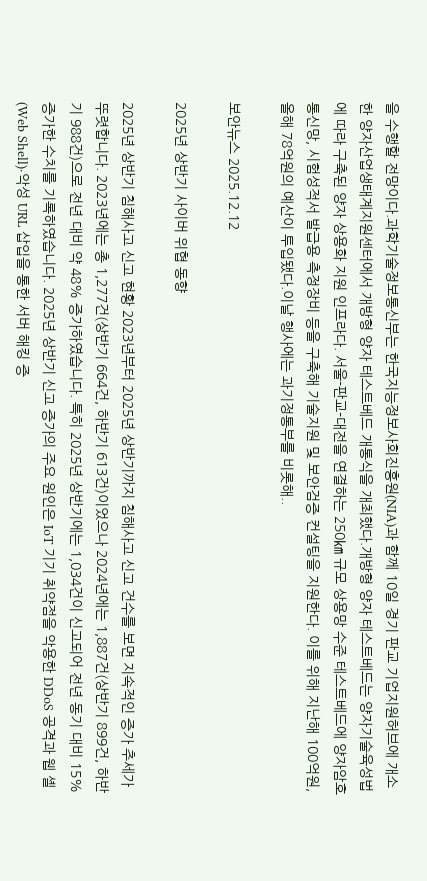을 수행할 전망이다.과학기술정보통신부는 한국지능정보사회진흥원(NIA)과 함께 10일 경기 판교 기업지원허브에 개소한 양자산업생태계지원센터에서 개방형 양자 테스트베드 개통식을 개최했다.개방형 양자 테스트베드는 양자기술육성법에 따라 구축된 양자 상용화 지원 인프라다. 서울-판교-대전을 연결하는 250㎞ 규모 상용망 수준 테스트베드에 양자암호통신망, 시험성적서 발급용 측정장비 등을 구축해 기술지원 및 보안검증 컨설팅을 지원한다. 이를 위해 지난해 100억원, 올해 78억원의 예산이 투입됐다.이날 행사에는 과기정통부를 비롯해..

보안뉴스 2025.12.12

2025년 상반기 사이버 위협 동향

2025년 상반기 침해사고 신고 현황 2023년부터 2025년 상반기까지 침해사고 신고 건수를 보면 지속적인 증가 추세가 뚜렷합니다. 2023년에는 총 1,277건(상반기 664건, 하반기 613건)이었으나 2024년에는 1,887건(상반기 899건, 하반기 988건)으로 전년 대비 약 48% 증가하였습니다. 특히 2025년 상반기에는 1,034건이 신고되어 전년 동기 대비 15% 증가한 수치를 기록하였습니다. 2025년 상반기 신고 증가의 주요 원인은 IoT 기기 취약점을 악용한 DDoS 공격과 웹 셸(Web Shell)·악성 URL 삽입을 통한 서버 해킹 증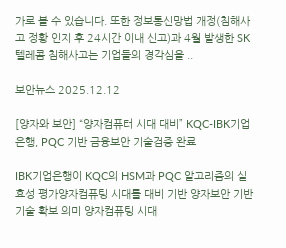가로 볼 수 있습니다. 또한 정보통신망법 개정(침해사고 정황 인지 후 24시간 이내 신고)과 4월 발생한 SK텔레콤 침해사고는 기업들의 경각심을 ..

보안뉴스 2025.12.12

[양자와 보안] “양자컴퓨터 시대 대비” KQC-IBK기업은행, PQC 기반 금융보안 기술검증 완료

IBK기업은행이 KQC의 HSM과 PQC 알고리즘의 실효성 평가양자컴퓨팅 시대를 대비 기반 양자보안 기반 기술 확보 의미 양자컴퓨팅 시대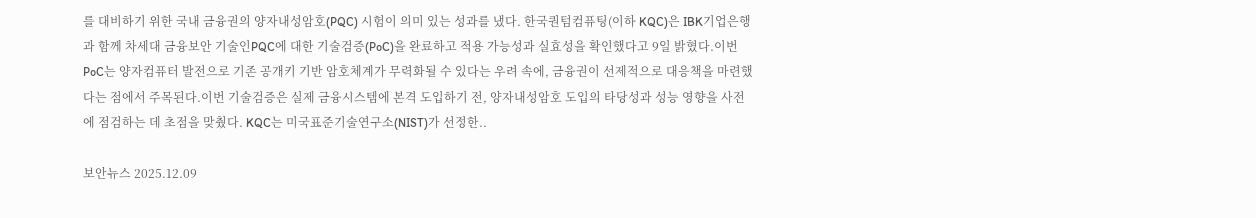를 대비하기 위한 국내 금융권의 양자내성암호(PQC) 시험이 의미 있는 성과를 냈다. 한국퀀텀컴퓨팅(이하 KQC)은 IBK기업은행과 함께 차세대 금융보안 기술인PQC에 대한 기술검증(PoC)을 완료하고 적용 가능성과 실효성을 확인했다고 9일 밝혔다.이번 PoC는 양자컴퓨터 발전으로 기존 공개키 기반 암호체계가 무력화될 수 있다는 우려 속에, 금융권이 선제적으로 대응책을 마련했다는 점에서 주목된다.이번 기술검증은 실제 금융시스템에 본격 도입하기 전, 양자내성암호 도입의 타당성과 성능 영향을 사전에 점검하는 데 초점을 맞췄다. KQC는 미국표준기술연구소(NIST)가 선정한..

보안뉴스 2025.12.09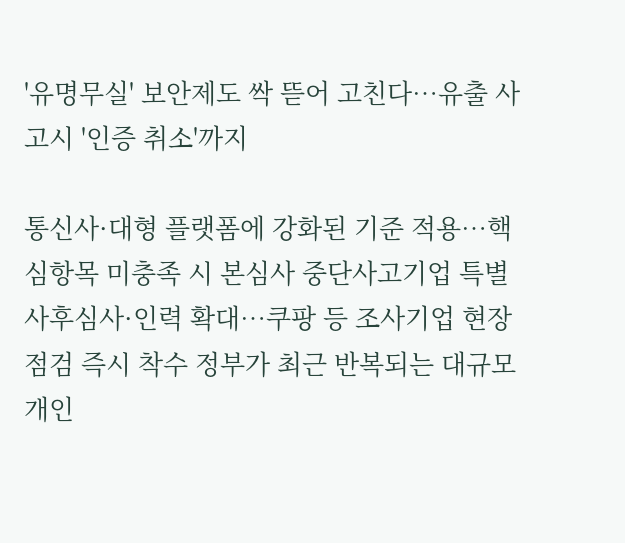'유명무실' 보안제도 싹 뜯어 고친다…유출 사고시 '인증 취소'까지

통신사·대형 플랫폼에 강화된 기준 적용…핵심항목 미충족 시 본심사 중단사고기업 특별 사후심사·인력 확대…쿠팡 등 조사기업 현장점검 즉시 착수 정부가 최근 반복되는 대규모 개인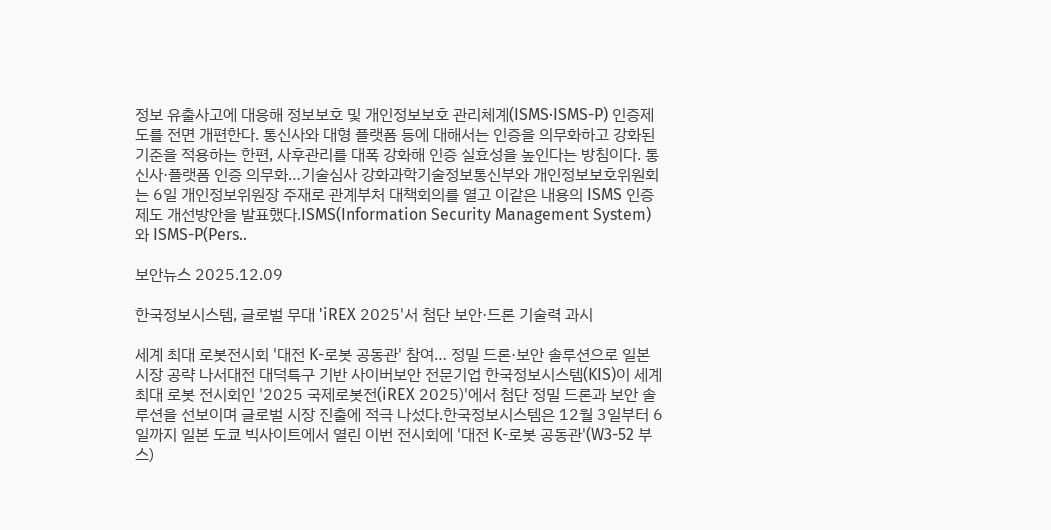정보 유출사고에 대응해 정보보호 및 개인정보보호 관리체계(ISMS·ISMS-P) 인증제도를 전면 개편한다. 통신사와 대형 플랫폼 등에 대해서는 인증을 의무화하고 강화된 기준을 적용하는 한편, 사후관리를 대폭 강화해 인증 실효성을 높인다는 방침이다. 통신사·플랫폼 인증 의무화…기술심사 강화과학기술정보통신부와 개인정보보호위원회는 6일 개인정보위원장 주재로 관계부처 대책회의를 열고 이같은 내용의 ISMS 인증제도 개선방안을 발표했다.ISMS(Information Security Management System)와 ISMS-P(Pers..

보안뉴스 2025.12.09

한국정보시스템, 글로벌 무대 'iREX 2025'서 첨단 보안·드론 기술력 과시

세계 최대 로봇전시회 '대전 K-로봇 공동관' 참여… 정밀 드론·보안 솔루션으로 일본 시장 공략 나서대전 대덕특구 기반 사이버보안 전문기업 한국정보시스템(KIS)이 세계 최대 로봇 전시회인 '2025 국제로봇전(iREX 2025)'에서 첨단 정밀 드론과 보안 솔루션을 선보이며 글로벌 시장 진출에 적극 나섰다.한국정보시스템은 12월 3일부터 6일까지 일본 도쿄 빅사이트에서 열린 이번 전시회에 '대전 K-로봇 공동관'(W3-52 부스)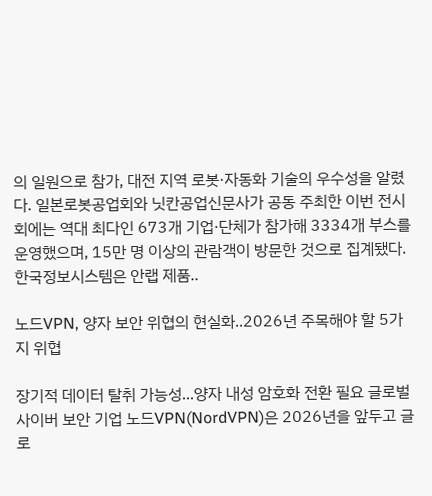의 일원으로 참가, 대전 지역 로봇·자동화 기술의 우수성을 알렸다. 일본로봇공업회와 닛칸공업신문사가 공동 주최한 이번 전시회에는 역대 최다인 673개 기업·단체가 참가해 3334개 부스를 운영했으며, 15만 명 이상의 관람객이 방문한 것으로 집계됐다. 한국정보시스템은 안랩 제품..

노드VPN, 양자 보안 위협의 현실화..2026년 주목해야 할 5가지 위협

장기적 데이터 탈취 가능성...양자 내성 암호화 전환 필요 글로벌 사이버 보안 기업 노드VPN(NordVPN)은 2026년을 앞두고 글로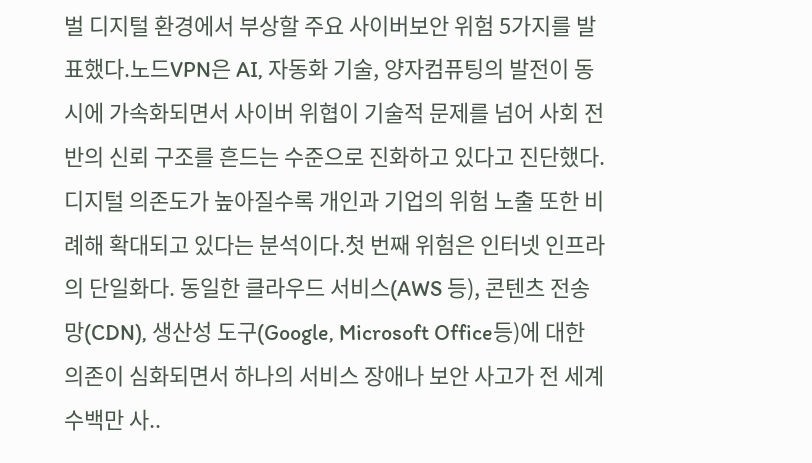벌 디지털 환경에서 부상할 주요 사이버보안 위험 5가지를 발표했다.노드VPN은 AI, 자동화 기술, 양자컴퓨팅의 발전이 동시에 가속화되면서 사이버 위협이 기술적 문제를 넘어 사회 전반의 신뢰 구조를 흔드는 수준으로 진화하고 있다고 진단했다. 디지털 의존도가 높아질수록 개인과 기업의 위험 노출 또한 비례해 확대되고 있다는 분석이다.첫 번째 위험은 인터넷 인프라의 단일화다. 동일한 클라우드 서비스(AWS 등), 콘텐츠 전송망(CDN), 생산성 도구(Google, Microsoft Office등)에 대한 의존이 심화되면서 하나의 서비스 장애나 보안 사고가 전 세계 수백만 사..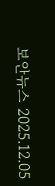보안뉴스 2025.12.05